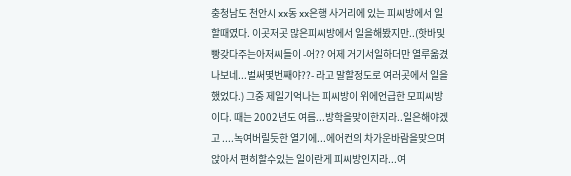충청남도 천안시 xx동 xx은행 사거리에 있는 피씨방에서 일할때였다. 이곳저곳 많은피씨방에서 일을해봤지만..(핫바및 빵갖다주는아저씨들이 -어?? 어제 거기서일하더만 열루옮겼나보네...벌써몇번째야??- 라고 말할정도로 여러곳에서 일을했었다.) 그중 제일기억나는 피씨방이 위에언급한 모피씨방이다. 때는 2002년도 여름...방학을맞이한지라..일은해야겠고 ....녹여버릴듯한 열기에...에어컨의 차가운바람을맞으며 앉아서 편히할수있는 일이란게 피씨방인지라...여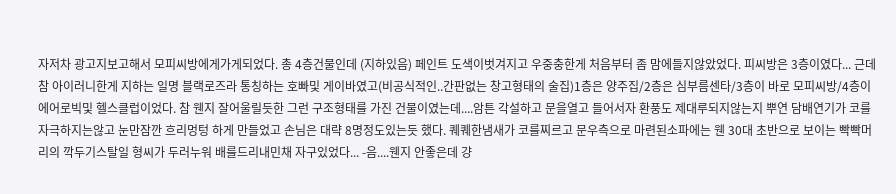자저차 광고지보고해서 모피씨방에게가게되었다. 총 4층건물인데 (지하있음) 페인트 도색이벗겨지고 우중충한게 처음부터 좀 맘에들지않았었다. 피씨방은 3층이였다... 근데 참 아이러니한게 지하는 일명 블랙로즈라 통칭하는 호빠및 게이바였고(비공식적인..간판없는 창고형태의 술집)1층은 양주집/2층은 심부름센타/3층이 바로 모피씨방/4층이 에어로빅및 헬스클럽이었다. 참 웬지 잘어울릴듯한 그런 구조형태를 가진 건물이였는데....암튼 각설하고 문을열고 들어서자 환풍도 제대루되지않는지 뿌연 담배연기가 코를자극하지는않고 눈만잠깐 흐리멍텅 하게 만들었고 손님은 대략 8명정도있는듯 했다. 퀘퀘한냄새가 코를찌르고 문우측으로 마련된소파에는 웬 30대 초반으로 보이는 빡빡머리의 깍두기스탈일 형씨가 두러누워 배를드리내민채 자구있었다... -음....웬지 안좋은데 걍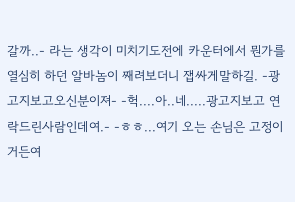갈까..- 라는 생각이 미치기도전에 카운터에서 뭔가를 열심히 하던 알바놈이 째려보더니 잽싸게말하길. -광고지보고오신분이져- -헉....아..네.....광고지보고 연락드린사람인데여.- -ㅎㅎ...여기 오는 손님은 고정이거든여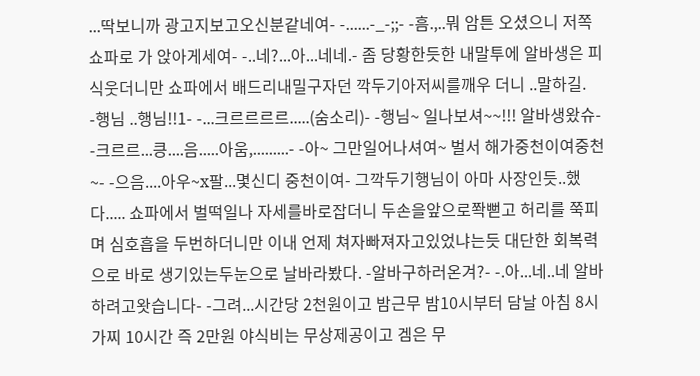...딱보니까 광고지보고오신분같네여- -......-_-;;- -흠.,..뭐 암튼 오셨으니 저쪽 쇼파로 가 앉아게세여- -..네?...아...네네.- 좀 당황한듯한 내말투에 알바생은 피식웃더니만 쇼파에서 배드리내밀구자던 깍두기아저씨를깨우 더니 ..말하길. -행님 ..행님!!1- -...크르르르르.....(숨소리)- -행님~ 일나보셔~~!!! 알바생왔슈- -크르르...킁....음.....아움,.........- -아~ 그만일어나셔여~ 벌서 해가중천이여중천~- -으음....아우~x팔...몇신디 중천이여- 그깍두기행님이 아마 사장인듯..했다..... 쇼파에서 벌떡일나 자세를바로잡더니 두손을앞으로쫙뻗고 허리를 쭉피며 심호흡을 두번하더니만 이내 언제 쳐자빠져자고있었냐는듯 대단한 회복력으로 바로 생기있는두눈으로 날바라봤다. -알바구하러온겨?- -.아...네..네 알바하려고왓습니다- -그려...시간당 2천원이고 밤근무 밤10시부터 담날 아침 8시가찌 10시간 즉 2만원 야식비는 무상제공이고 겜은 무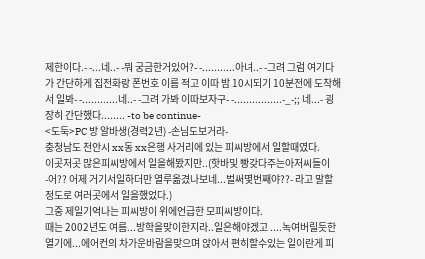제한이다.- -...네..- -뭐 궁금한거있어?- -...........아녀..- -그려 그럼 여기다가 간단하게 집전화랑 폰번호 이름 적고 이따 밤 10시되기 10분전에 도착해서 일봐- -............네..- -그려 가봐 이따보자구- -................-_-;; 네...- 굉장히 간단했다........ -to be continue-
<도둑>PC 방 알바생(경력2년) -손님도보거라-
충청남도 천안시 xx동 xx은행 사거리에 있는 피씨방에서 일할때였다.
이곳저곳 많은피씨방에서 일을해봤지만..(핫바및 빵갖다주는아저씨들이 -어?? 어제 거기서일하더만 열루옮겼나보네...벌써몇번째야??- 라고 말할정도로 여러곳에서 일을했었다.)
그중 제일기억나는 피씨방이 위에언급한 모피씨방이다.
때는 2002년도 여름...방학을맞이한지라..일은해야겠고 ....녹여버릴듯한 열기에...에어컨의 차가운바람을맞으며 앉아서 편히할수있는 일이란게 피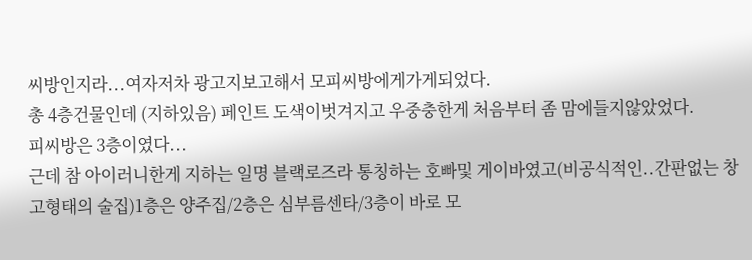씨방인지라...여자저차 광고지보고해서 모피씨방에게가게되었다.
총 4층건물인데 (지하있음) 페인트 도색이벗겨지고 우중충한게 처음부터 좀 맘에들지않았었다.
피씨방은 3층이였다...
근데 참 아이러니한게 지하는 일명 블랙로즈라 통칭하는 호빠및 게이바였고(비공식적인..간판없는 창고형태의 술집)1층은 양주집/2층은 심부름센타/3층이 바로 모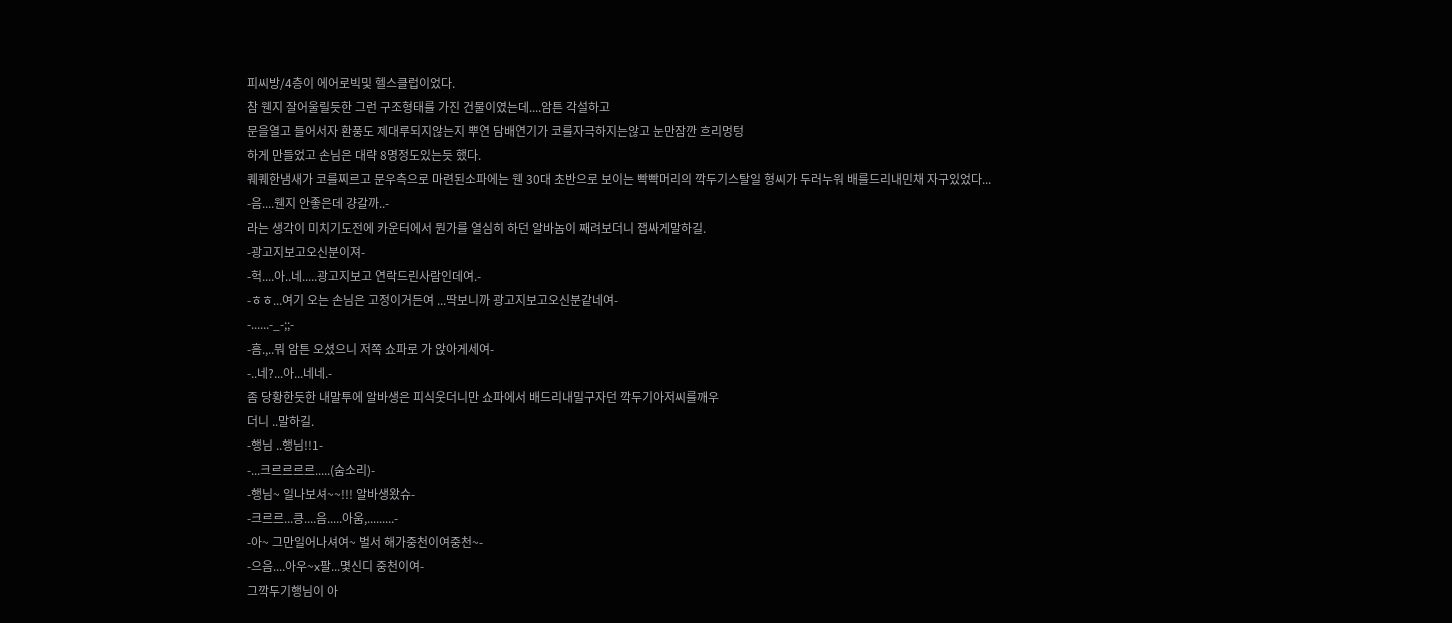피씨방/4층이 에어로빅및 헬스클럽이었다.
참 웬지 잘어울릴듯한 그런 구조형태를 가진 건물이였는데....암튼 각설하고
문을열고 들어서자 환풍도 제대루되지않는지 뿌연 담배연기가 코를자극하지는않고 눈만잠깐 흐리멍텅
하게 만들었고 손님은 대략 8명정도있는듯 했다.
퀘퀘한냄새가 코를찌르고 문우측으로 마련된소파에는 웬 30대 초반으로 보이는 빡빡머리의 깍두기스탈일 형씨가 두러누워 배를드리내민채 자구있었다...
-음....웬지 안좋은데 걍갈까..-
라는 생각이 미치기도전에 카운터에서 뭔가를 열심히 하던 알바놈이 째려보더니 잽싸게말하길.
-광고지보고오신분이져-
-헉....아..네.....광고지보고 연락드린사람인데여.-
-ㅎㅎ...여기 오는 손님은 고정이거든여 ...딱보니까 광고지보고오신분같네여-
-......-_-;;-
-흠.,..뭐 암튼 오셨으니 저쪽 쇼파로 가 앉아게세여-
-..네?...아...네네.-
좀 당황한듯한 내말투에 알바생은 피식웃더니만 쇼파에서 배드리내밀구자던 깍두기아저씨를깨우
더니 ..말하길.
-행님 ..행님!!1-
-...크르르르르.....(숨소리)-
-행님~ 일나보셔~~!!! 알바생왔슈-
-크르르...킁....음.....아움,.........-
-아~ 그만일어나셔여~ 벌서 해가중천이여중천~-
-으음....아우~x팔...몇신디 중천이여-
그깍두기행님이 아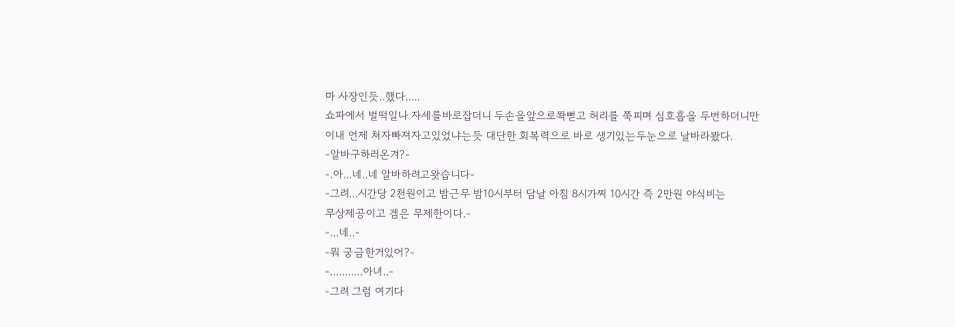마 사장인듯..했다.....
쇼파에서 벌떡일나 자세를바로잡더니 두손을앞으로쫙뻗고 허리를 쭉피며 심호흡을 두번하더니만
이내 언제 쳐자빠져자고있었냐는듯 대단한 회복력으로 바로 생기있는두눈으로 날바라봤다.
-알바구하러온겨?-
-.아...네..네 알바하려고왓습니다-
-그려...시간당 2천원이고 밤근무 밤10시부터 담날 아침 8시가찌 10시간 즉 2만원 야식비는
무상제공이고 겜은 무제한이다.-
-...네..-
-뭐 궁금한거있어?-
-...........아녀..-
-그려 그럼 여기다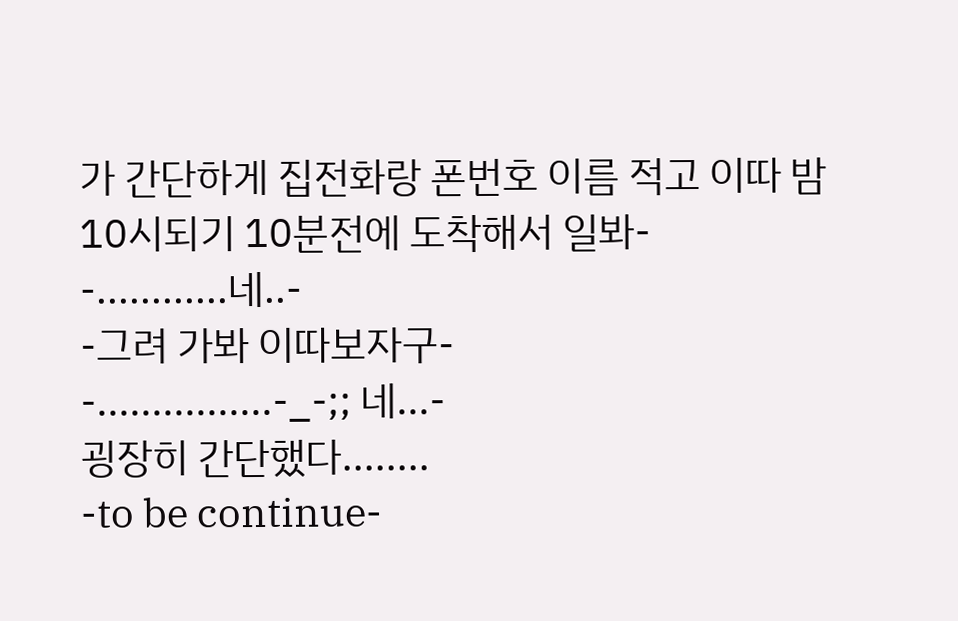가 간단하게 집전화랑 폰번호 이름 적고 이따 밤 10시되기 10분전에 도착해서 일봐-
-............네..-
-그려 가봐 이따보자구-
-................-_-;; 네...-
굉장히 간단했다........
-to be continue-